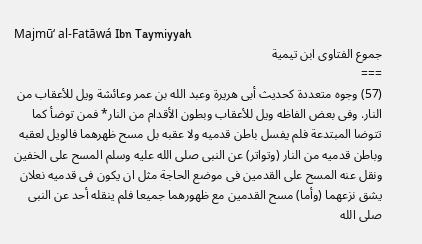Majmū‘ al-Fatāwá Ibn Taymiyyah
جموع الفتاوى ابن تيمية
===
(57) وجوه متعددة كحديث أبى هريرة وعبد الله بن عمر وعائشة ويل للأعقاب من النار. وفى بعض الفاظه ويل للأعقاب وبطون الأقدام من النار* فمن توضأ كما تتوضا المبتدعة فلم يفسل باطن قدميه ولا عقبه بل مسح ظهرهما فالويل لعقبه وباطن قدميه من النار (وتواتر) عن النبى صلى الله عليه وسلم المسح على الخفين ونقل عنه المسح على القدمين فى موضع الحاجة مثل ان يكون فى قدميه نعلان يشق نزعهما (وأما) مسح القدمين مع ظهورهما جميعا فلم ينقله أحد عن النبى صلى الله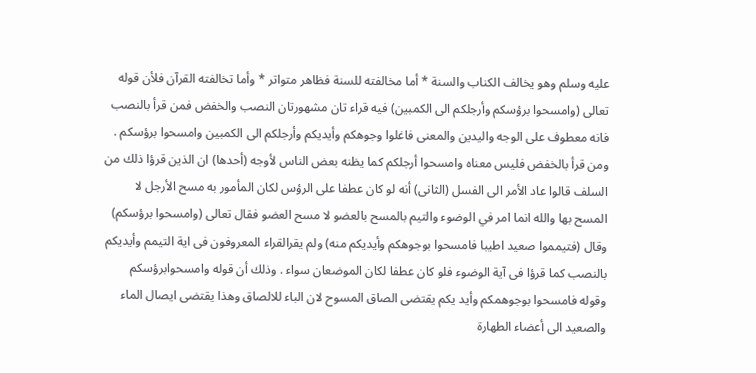عليه وسلم وهو يخالف الكناب والسنة * أما مخالفته للسنة فظاهر متواتر * وأما تخالفته القرآن فلأن قوله تعالى (وامسحوا برؤسكم وأرجلكم الى الكمبين) فيه قراء تان مشهورتان النصب والخفض فمن قرأ بالنصب فانه معطوف على الوجه واليدين والمعنى فاغلوا وجوهكم وأيديكم وأرجلكم الى الكمبين وامسحوا برؤسكم . ومن قرأ بالخفض فليس معناه وامسحوا أرجلكم كما يظنه بعض الناس لأوجه (أحدها) ان الذين قرؤا ذلك من السلف قالوا عاد الأمر الى الفسل (الثانى) أنه لو كان عطفا على الرؤس لكان المأمور به مسح الأرجل لا المسح بها والله انما امر في الوضوء والتيم بالمسح بالعضو لا مسح العضو فقال تعالى (وامسحوا برؤسكم) وقال (فتيمموا صعيد اطيبا فامسحوا بوجوهكم وأيديكم منه) ولم يقرالقراء المعروفون فى اية التيمم وأيديكم بالنصب كما قرؤا فى آية الوضوء فلو كان عطفا لكان الموضعان سواء . وذلك أن قوله وامسحوابرؤسكم وقوله فامسحوا بوجوهمكم وأيد يكم يقتضى الصاق المسوح لان الباء للالصاق وهذا يقتضى ايصال الماء والصعيد الى أعضاء الطهارة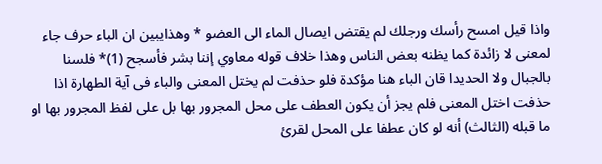واذا قيل امسح رأسك ورجلك لم يقتض ايصال الماء الى العضو * وهذايبين ان الباء حرف جاء لمعنى لا زائدة كما يظنه بعض الناس وهذا خلاف قوله معاوي إننا بشر فأسجح (1)* فلسنا بالجبال ولا الحديدا قان الباء هنا مؤكدة فلو حذفت لم يختل المعنى والباء فى آية الطهارة اذا حذفت اختل المعنى فلم يجز أن يكون العطف على محل المجرور بها بل على لفظ المجرور بها او ما قبله (الثالث) أنه لو كان عطفا على المحل لقرئ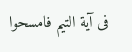فى آية التيم فامسحوا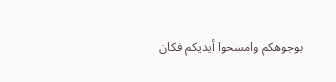بوجوهكم وامسحوا أيديكم فكان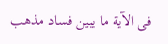فى الآية ما يبين فساد مذهب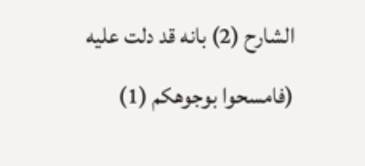الشارح (2) بانه قد دلت عليه (فامسحوا بوجوهكم (1)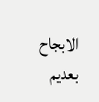الابجاح بعديم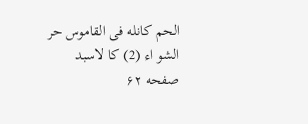الحم كانله فى القاموس حر الشو اء (2) كا لاسبد
صفحه ۶۲